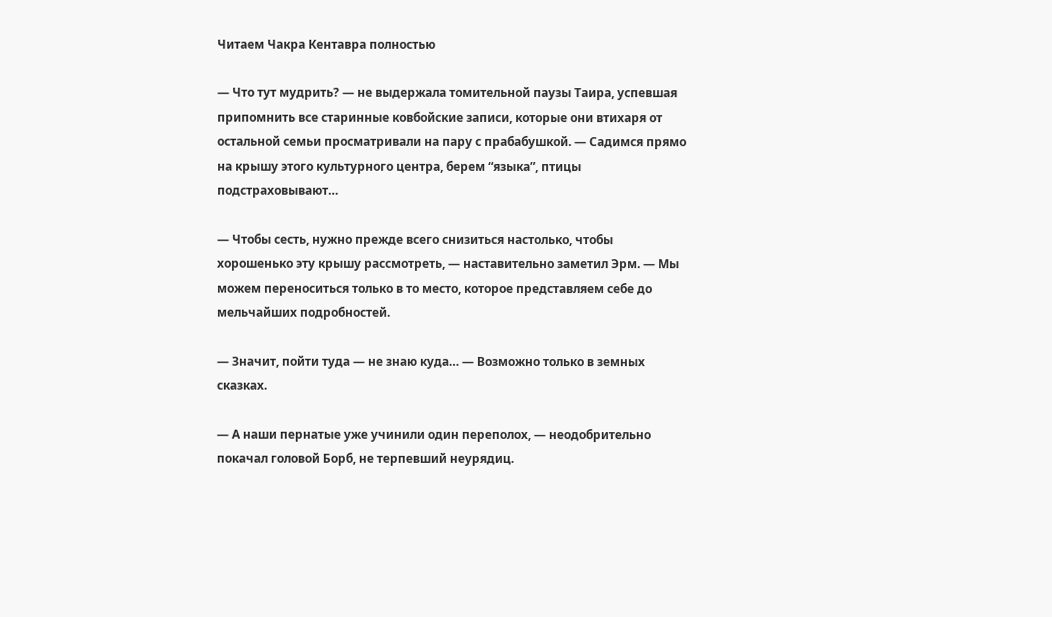Читаем Чакра Кентавра полностью

— Что тут мудрить? — не выдержала томительной паузы Таира, успевшая припомнить все старинные ковбойские записи, которые они втихаря от остальной семьи просматривали на пару с прабабушкой. — Садимся прямо на крышу этого культурного центра, берем “языка”, птицы подстраховывают…

— Чтобы сесть, нужно прежде всего снизиться настолько, чтобы хорошенько эту крышу рассмотреть, — наставительно заметил Эрм. — Мы можем переноситься только в то место, которое представляем себе до мельчайших подробностей.

— Значит, пойти туда — не знаю куда… — Возможно только в земных сказках.

— А наши пернатые уже учинили один переполох, — неодобрительно покачал головой Борб, не терпевший неурядиц.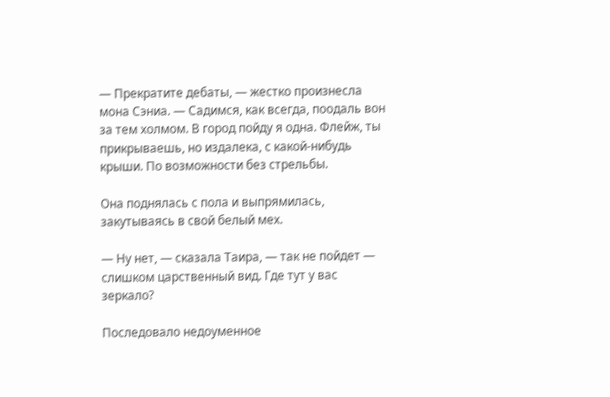— Прекратите дебаты, — жестко произнесла мона Сэниа. — Садимся, как всегда, поодаль вон за тем холмом. В город пойду я одна. Флейж, ты прикрываешь, но издалека, с какой‑нибудь крыши. По возможности без стрельбы.

Она поднялась с пола и выпрямилась, закутываясь в свой белый мех.

— Ну нет, — сказала Таира, — так не пойдет — слишком царственный вид. Где тут у вас зеркало?

Последовало недоуменное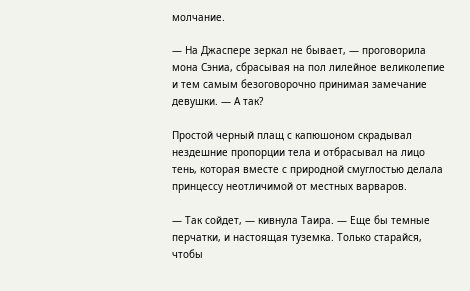молчание.

— На Джаспере зеркал не бывает, — проговорила мона Сэниа, сбрасывая на пол лилейное великолепие и тем самым безоговорочно принимая замечание девушки. — А так?

Простой черный плащ с капюшоном скрадывал нездешние пропорции тела и отбрасывал на лицо тень, которая вместе с природной смуглостью делала принцессу неотличимой от местных варваров.

— Так сойдет, — кивнула Таира. — Еще бы темные перчатки, и настоящая туземка. Только старайся, чтобы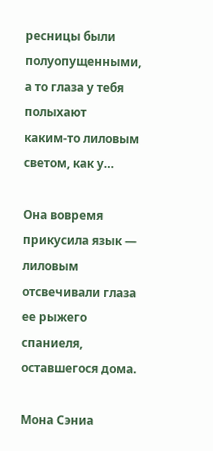ресницы были полуопущенными, а то глаза у тебя полыхают каким‑то лиловым светом, как у…

Она вовремя прикусила язык — лиловым отсвечивали глаза ее рыжего спаниеля, оставшегося дома.

Мона Сэниа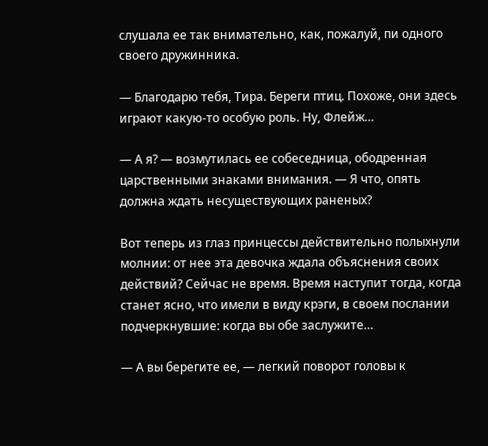слушала ее так внимательно, как, пожалуй, пи одного своего дружинника.

— Благодарю тебя, Тира. Береги птиц. Похоже, они здесь играют какую‑то особую роль. Ну, Флейж…

— А я? — возмутилась ее собеседница, ободренная царственными знаками внимания. — Я что, опять должна ждать несуществующих раненых?

Вот теперь из глаз принцессы действительно полыхнули молнии: от нее эта девочка ждала объяснения своих действий? Сейчас не время. Время наступит тогда, когда станет ясно, что имели в виду крэги, в своем послании подчеркнувшие: когда вы обе заслужите…

— А вы берегите ее, — легкий поворот головы к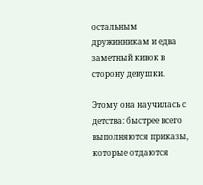остальным дружинникам и едва заметный кивок в сторону девушки.

Этому она научилась с детства: быстрее всего выполняются приказы, которые отдаются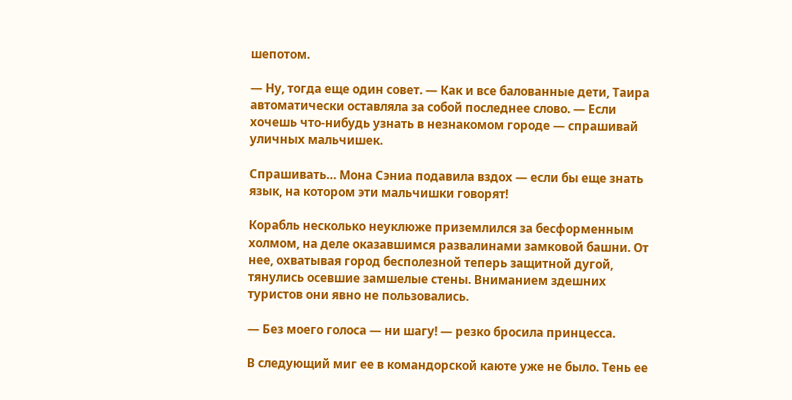шепотом.

— Ну, тогда еще один совет. — Как и все балованные дети, Таира автоматически оставляла за собой последнее слово. — Если хочешь что‑нибудь узнать в незнакомом городе — спрашивай уличных мальчишек.

Спрашивать… Мона Сэниа подавила вздох — если бы еще знать язык, на котором эти мальчишки говорят!

Корабль несколько неуклюже приземлился за бесформенным холмом, на деле оказавшимся развалинами замковой башни. От нее, охватывая город бесполезной теперь защитной дугой, тянулись осевшие замшелые стены. Вниманием здешних туристов они явно не пользовались.

— Без моего голоса — ни шагу! — резко бросила принцесса.

В следующий миг ее в командорской каюте уже не было. Тень ее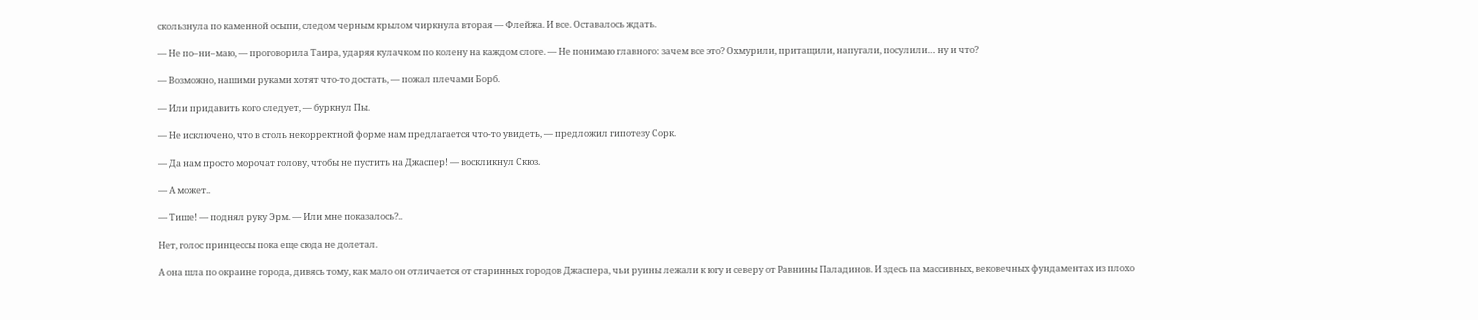скользнула по каменной осыпи, следом черным крылом чиркнула вторая — Флейжа. И все. Оставалось ждать.

— Не по–ни–маю, — проговорила Таира, ударяя кулачком по колену на каждом слоге. — Не понимаю главного: зачем все это? Охмурили, притащили, напугали, посулили… ну и что?

— Возможно, нашими руками хотят что‑то достать, — пожал плечами Борб.

— Или придавить кого следует, — буркнул Пы.

— Не исключено, что в столь некорректной форме нам предлагается что‑то увидеть, — предложил гипотезу Сорк.

— Да нам просто морочат голову, чтобы не пустить на Джаспер! — воскликнул Скюз.

— А может..

— Тише! — поднял руку Эрм. — Или мне показалось?..

Нет, голос принцессы пока еще сюда не долетал.

А она шла по окраине города, дивясь тому, как мало он отличается от старинных городов Джаспера, чьи руины лежали к югу и северу от Равнины Паладинов. И здесь па массивных, вековечных фундаментах из плохо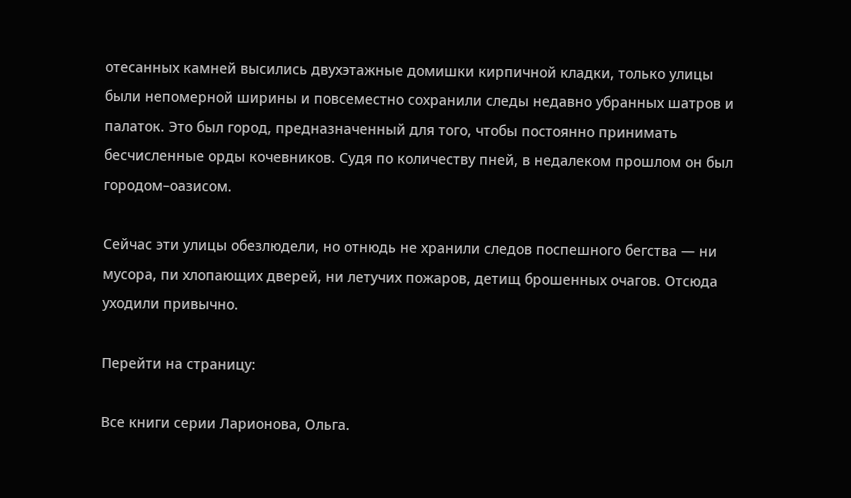отесанных камней высились двухэтажные домишки кирпичной кладки, только улицы были непомерной ширины и повсеместно сохранили следы недавно убранных шатров и палаток. Это был город, предназначенный для того, чтобы постоянно принимать бесчисленные орды кочевников. Судя по количеству пней, в недалеком прошлом он был городом–оазисом.

Сейчас эти улицы обезлюдели, но отнюдь не хранили следов поспешного бегства — ни мусора, пи хлопающих дверей, ни летучих пожаров, детищ брошенных очагов. Отсюда уходили привычно.

Перейти на страницу:

Все книги серии Ларионова, Ольга.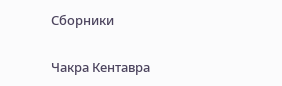Сборники

Чакра Кентавра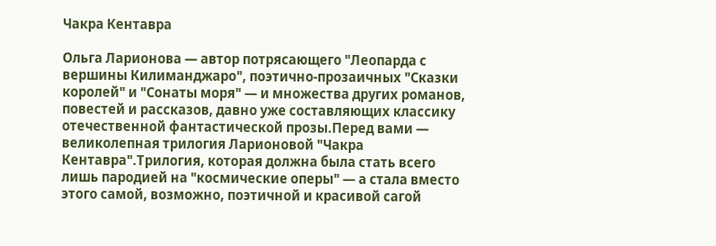Чакра Кентавра

Ольга Ларионова — автор потрясающего "Леопарда с вершины Килиманджаро", поэтично-прозаичных "Сказки королей" и "Сонаты моря" — и множества других романов, повестей и рассказов, давно уже составляющих классику отечественной фантастической прозы.Перед вами — великолепная трилогия Ларионовой "Чакра Кентавра".Трилогия, которая должна была стать всего лишь пародией на "космические оперы" — а стала вместо этого самой, возможно, поэтичной и красивой сагой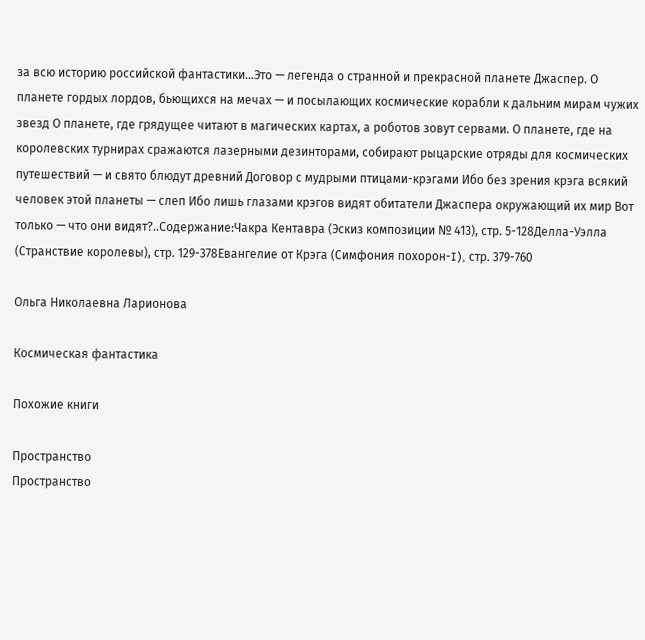за всю историю российской фантастики…Это — легенда о странной и прекрасной планете Джаспер. О планете гордых лордов, бьющихся на мечах — и посылающих космические корабли к дальним мирам чужих звезд О планете, где грядущее читают в магических картах, а роботов зовут сервами. О планете, где на королевских турнирах сражаются лазерными дезинторами, собирают рыцарские отряды для космических путешествий — и свято блюдут древний Договор с мудрыми птицами-крэгами Ибо без зрения крэга всякий человек этой планеты — слеп Ибо лишь глазами крэгов видят обитатели Джаспера окружающий их мир Вот только — что они видят?..Содержание:Чакра Кентавра (Эскиз композиции № 413), стр. 5-128Делла-Уэлла (Странствие королевы), стр. 129-378Евангелие от Крэга (Симфония похорон-I), стр. 379-760

Ольга Николаевна Ларионова

Космическая фантастика

Похожие книги

Пространство
Пространство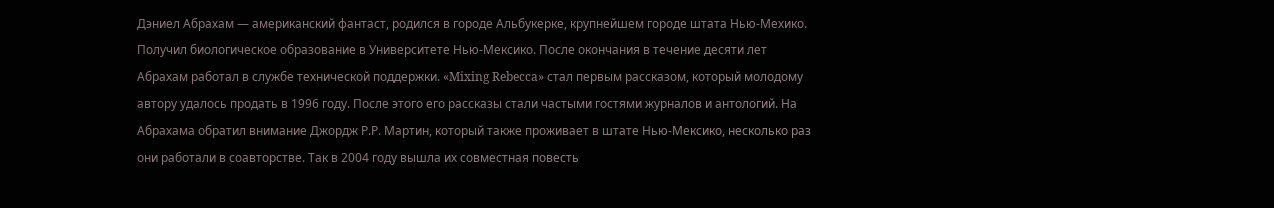Дэниел Абрахам — американский фантаст, родился в городе Альбукерке, крупнейшем городе штата Нью-Мехико. Получил биологическое образование в Университете Нью-Мексико. После окончания в течение десяти лет Абрахам работал в службе технической поддержки. «Mixing Rebecca» стал первым рассказом, который молодому автору удалось продать в 1996 году. После этого его рассказы стали частыми гостями журналов и антологий. На Абрахама обратил внимание Джордж Р.Р. Мартин, который также проживает в штате Нью-Мексико, несколько раз они работали в соавторстве. Так в 2004 году вышла их совместная повесть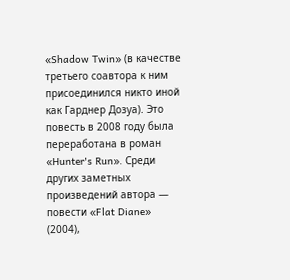«Shadow Twin» (в качестве третьего соавтора к ним присоединился никто иной как Гарднер Дозуа). Это повесть в 2008 году была переработана в роман «Hunter's Run». Среди других заметных произведений автора — повести «Flat Diane» (2004),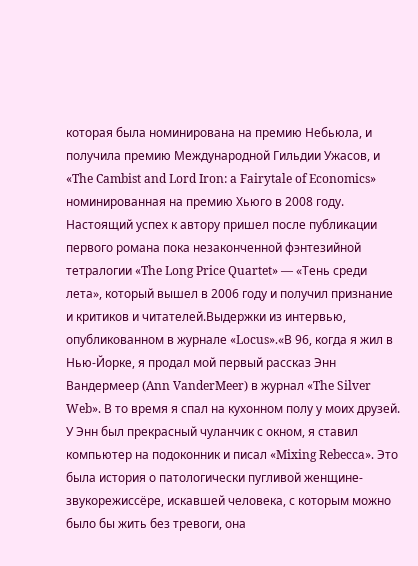которая была номинирована на премию Небьюла, и получила премию Международной Гильдии Ужасов, и «The Cambist and Lord Iron: a Fairytale of Economics» номинированная на премию Хьюго в 2008 году. Настоящий успех к автору пришел после публикации первого романа пока незаконченной фэнтезийной тетралогии «The Long Price Quartet» — «Тень среди лета», который вышел в 2006 году и получил признание и критиков и читателей.Выдержки из интервью, опубликованном в журнале «Locus».«В 96, когда я жил в Нью-Йорке, я продал мой первый рассказ Энн Вандермеер (Ann VanderMeer) в журнал «The Silver Web». В то время я спал на кухонном полу у моих друзей. У Энн был прекрасный чуланчик с окном, я ставил компьютер на подоконник и писал «Mixing Rebecca». Это была история о патологически пугливой женщине-звукорежиссёре, искавшей человека, с которым можно было бы жить без тревоги, она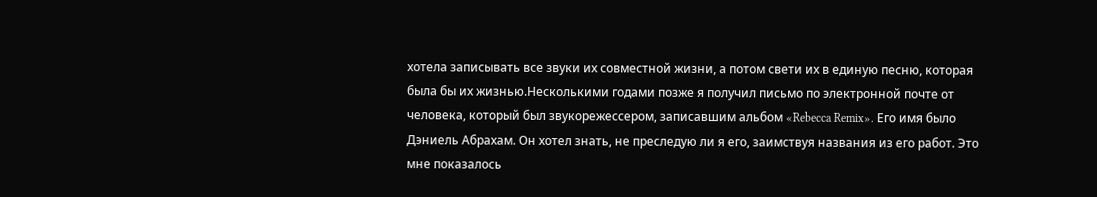хотела записывать все звуки их совместной жизни, а потом свети их в единую песню, которая была бы их жизнью.Несколькими годами позже я получил письмо по электронной почте от человека, который был звукорежессером, записавшим альбом «Rebecca Remix». Его имя было Дэниель Абрахам. Он хотел знать, не преследую ли я его, заимствуя названия из его работ. Это мне показалось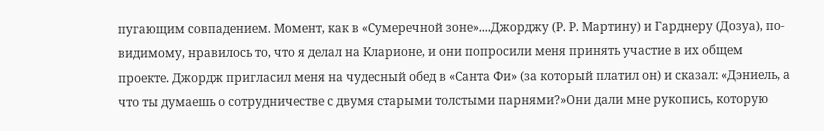пугающим совпадением. Момент, как в «Сумеречной зоне»....Джорджу (Р. Р. Мартину) и Гарднеру (Дозуа), по-видимому, нравилось то, что я делал на Кларионе, и они попросили меня принять участие в их общем проекте. Джордж пригласил меня на чудесный обед в «Санта Фи» (за который платил он) и сказал: «Дэниель, а что ты думаешь о сотрудничестве с двумя старыми толстыми парнями?»Они дали мне рукопись, которую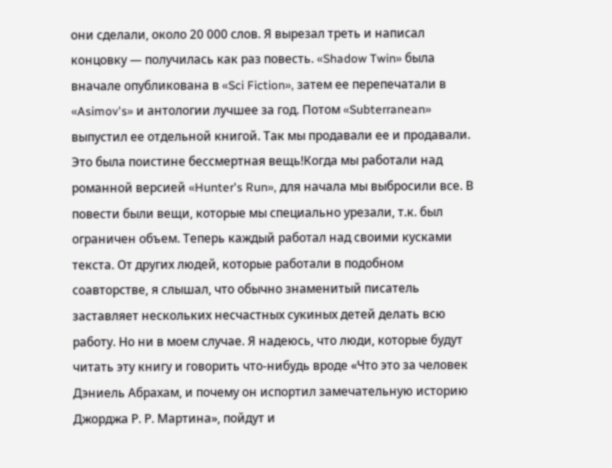они сделали, около 20 000 слов. Я вырезал треть и написал концовку — получилась как раз повесть. «Shadow Twin» была вначале опубликована в «Sci Fiction», затем ее перепечатали в «Asimov's» и антологии лучшее за год. Потом «Subterranean» выпустил ее отдельной книгой. Так мы продавали ее и продавали. Это была поистине бессмертная вещь!Когда мы работали над романной версией «Hunter's Run», для начала мы выбросили все. В повести были вещи, которые мы специально урезали, т.к. был ограничен объем. Теперь каждый работал над своими кусками текста. От других людей, которые работали в подобном соавторстве, я слышал, что обычно знаменитый писатель заставляет нескольких несчастных сукиных детей делать всю работу. Но ни в моем случае. Я надеюсь, что люди, которые будут читать эту книгу и говорить что-нибудь вроде «Что это за человек Дэниель Абрахам, и почему он испортил замечательную историю Джорджа Р. Р. Мартина», пойдут и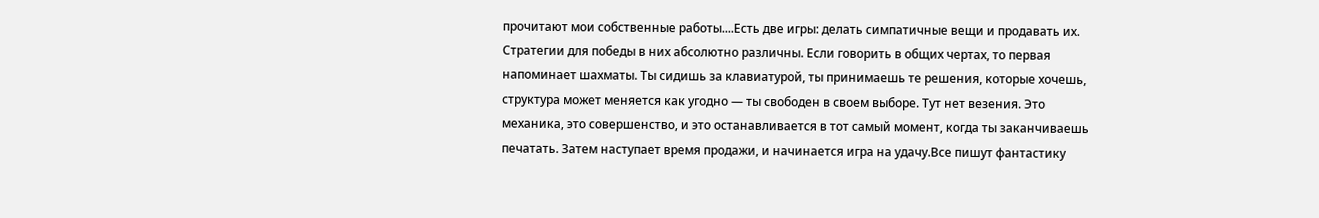прочитают мои собственные работы....Есть две игры: делать симпатичные вещи и продавать их. Стратегии для победы в них абсолютно различны. Если говорить в общих чертах, то первая напоминает шахматы. Ты сидишь за клавиатурой, ты принимаешь те решения, которые хочешь, структура может меняется как угодно — ты свободен в своем выборе. Тут нет везения. Это механика, это совершенство, и это останавливается в тот самый момент, когда ты заканчиваешь печатать. Затем наступает время продажи, и начинается игра на удачу.Все пишут фантастику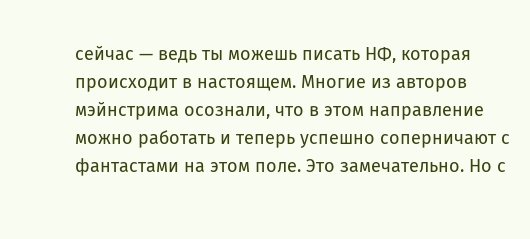сейчас — ведь ты можешь писать НФ, которая происходит в настоящем. Многие из авторов мэйнстрима осознали, что в этом направление можно работать и теперь успешно соперничают с фантастами на этом поле. Это замечательно. Но с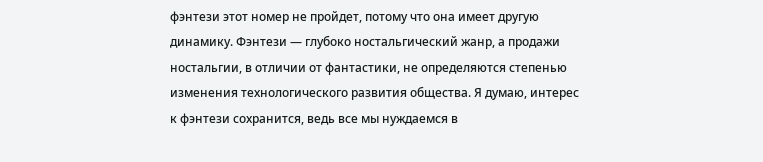фэнтези этот номер не пройдет, потому что она имеет другую динамику. Фэнтези — глубоко ностальгический жанр, а продажи ностальгии, в отличии от фантастики, не определяются степенью изменения технологического развития общества. Я думаю, интерес к фэнтези сохранится, ведь все мы нуждаемся в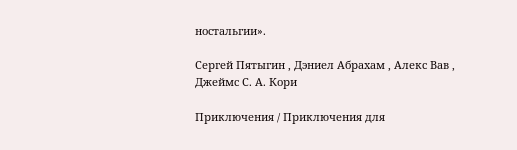ностальгии».

Сергей Пятыгин , Дэниел Абрахам , Алекс Вав , Джеймс С. А. Кори

Приключения / Приключения для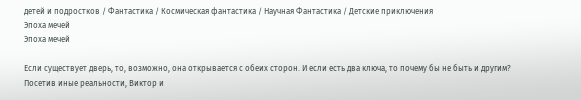детей и подростков / Фантастика / Космическая фантастика / Научная Фантастика / Детские приключения
Эпоха мечей
Эпоха мечей

Если существует дверь, то, возможно, она открывается с обеих сторон. И если есть два ключа, то почему бы не быть и другим? Посетив иные реальности, Виктор и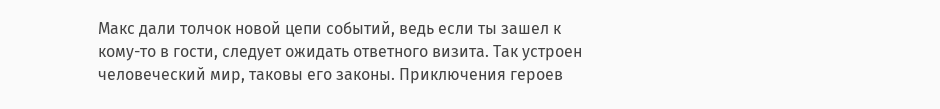Макс дали толчок новой цепи событий, ведь если ты зашел к кому-то в гости, следует ожидать ответного визита. Так устроен человеческий мир, таковы его законы. Приключения героев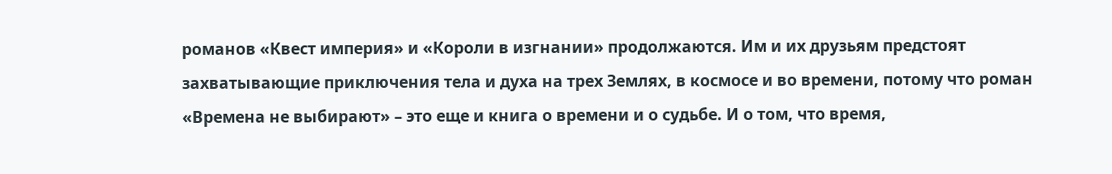романов «Квест империя» и «Короли в изгнании» продолжаются. Им и их друзьям предстоят захватывающие приключения тела и духа на трех Землях, в космосе и во времени, потому что роман «Времена не выбирают» – это еще и книга о времени и о судьбе. И о том, что время,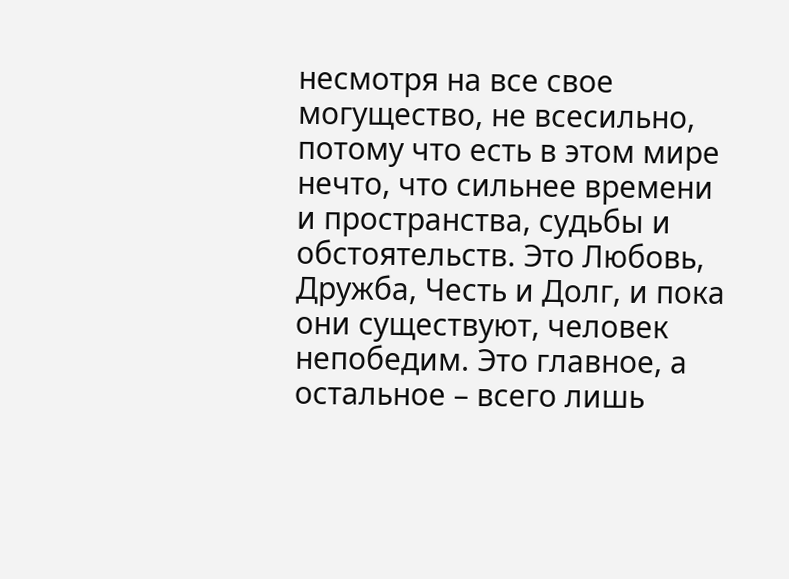несмотря на все свое могущество, не всесильно, потому что есть в этом мире нечто, что сильнее времени и пространства, судьбы и обстоятельств. Это Любовь, Дружба, Честь и Долг, и пока они существуют, человек непобедим. Это главное, а остальное – всего лишь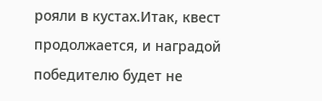рояли в кустах.Итак, квест продолжается, и наградой победителю будет не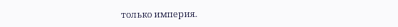только империя.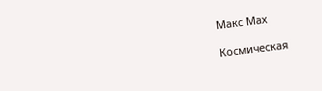Макс Мах

Космическая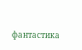фантастика